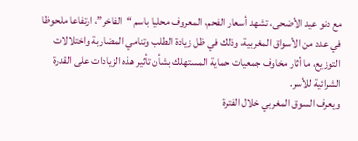مع دنو عيد الأضحى، تشهد أسعار الفحم، المعروف محليا باسم “الفاخر”، ارتفاعا ملحوظا في عدد من الأسواق المغربية، وذلك في ظل زيادة الطلب وتنامي المضاربة واختلالات التوزيع، ما أثار مخاوف جمعيات حماية المستهلك بشأن تأثير هذه الزيادات على القدرة الشرائية للأسر.
ويعرف السوق المغربي خلال الفترة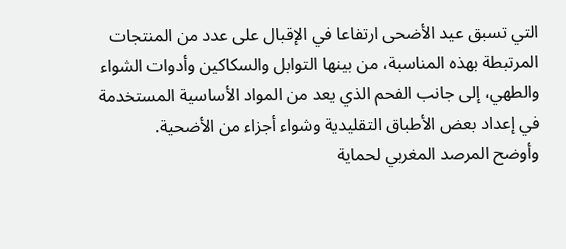التي تسبق عيد الأضحى ارتفاعا في الإقبال على عدد من المنتجات المرتبطة بهذه المناسبة، من بينها التوابل والسكاكين وأدوات الشواء والطهي، إلى جانب الفحم الذي يعد من المواد الأساسية المستخدمة في إعداد بعض الأطباق التقليدية وشواء أجزاء من الأضحية.
وأوضح المرصد المغربي لحماية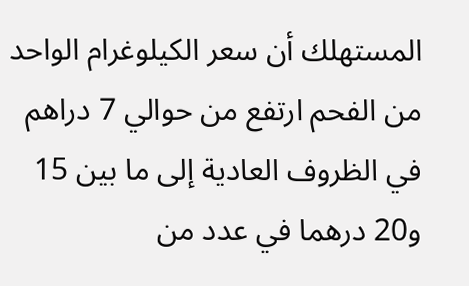المستهلك أن سعر الكيلوغرام الواحد من الفحم ارتفع من حوالي 7 دراهم في الظروف العادية إلى ما بين 15 و20 درهما في عدد من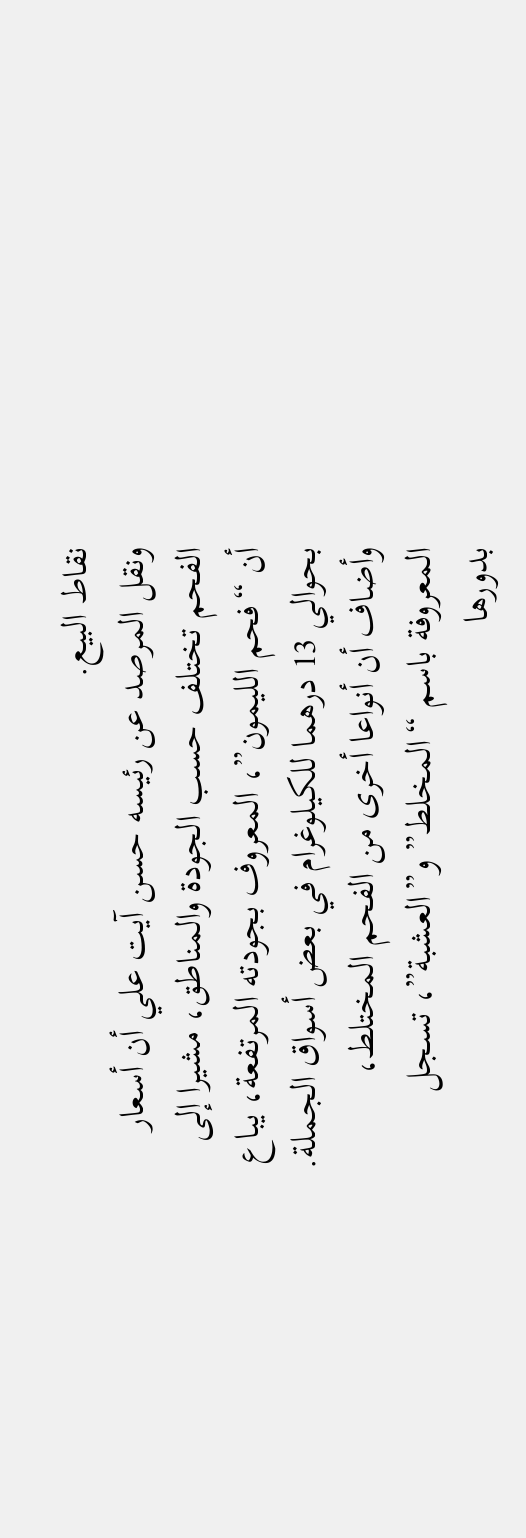نقاط البيع.
ونقل المرصد عن رئيسه حسن آيت علي أن أسعار الفحم تختلف حسب الجودة والمناطق، مشيرا إلى أن “فحم الليمون”، المعروف بجودته المرتفعة، يباع بحوالي 13 درهما للكيلوغرام في بعض أسواق الجملة.
وأضاف أن أنواعا أخرى من الفحم المختلط، المعروفة باسم “المخلط” و”العشبة”، تسجل بدورها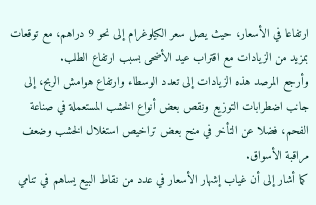ارتفاعا في الأسعار، حيث يصل سعر الكيلوغرام إلى نحو 9 دراهم، مع توقعات بمزيد من الزيادات مع اقتراب عيد الأضحى بسبب ارتفاع الطلب.
وأرجع المرصد هذه الزيادات إلى تعدد الوسطاء وارتفاع هوامش الربح، إلى جانب اضطرابات التوزيع ونقص بعض أنواع الخشب المستعملة في صناعة الفحم، فضلا عن التأخر في منح بعض تراخيص استغلال الخشب وضعف مراقبة الأسواق.
كما أشار إلى أن غياب إشهار الأسعار في عدد من نقاط البيع يساهم في تنامي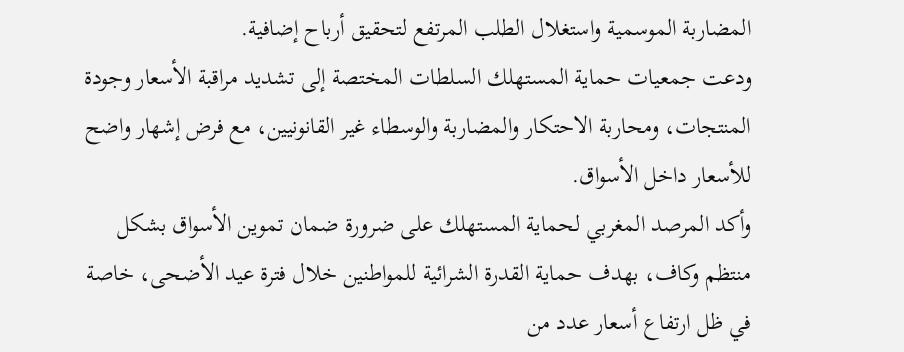المضاربة الموسمية واستغلال الطلب المرتفع لتحقيق أرباح إضافية.
ودعت جمعيات حماية المستهلك السلطات المختصة إلى تشديد مراقبة الأسعار وجودة المنتجات، ومحاربة الاحتكار والمضاربة والوسطاء غير القانونيين، مع فرض إشهار واضح للأسعار داخل الأسواق.
وأكد المرصد المغربي لحماية المستهلك على ضرورة ضمان تموين الأسواق بشكل منتظم وكاف، بهدف حماية القدرة الشرائية للمواطنين خلال فترة عيد الأضحى، خاصة في ظل ارتفاع أسعار عدد من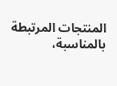المنتجات المرتبطة بالمناسبة،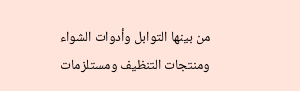من بينها التوابل وأدوات الشواء ومنتجات التنظيف ومستلزمات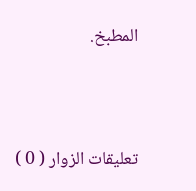المطبخ.




تعليقات الزوار ( 0 )